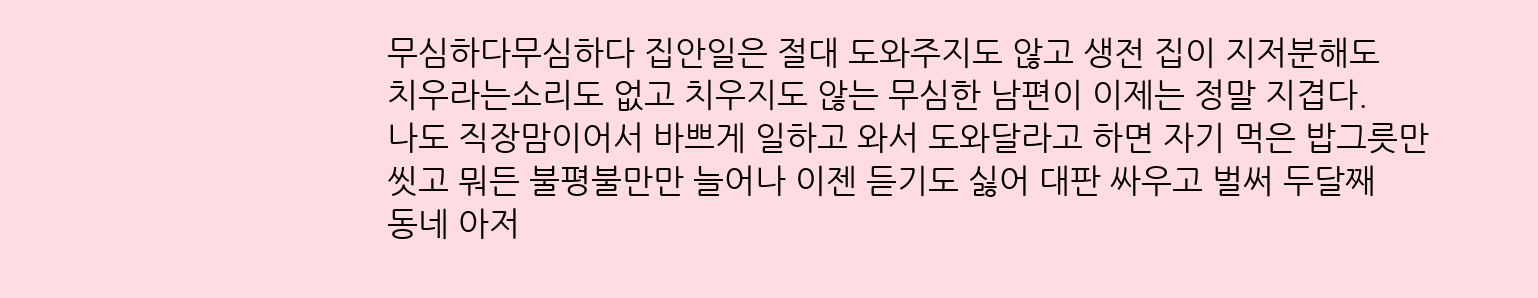무심하다무심하다 집안일은 절대 도와주지도 않고 생전 집이 지저분해도
치우라는소리도 없고 치우지도 않는 무심한 남편이 이제는 정말 지겹다.
나도 직장맘이어서 바쁘게 일하고 와서 도와달라고 하면 자기 먹은 밥그릇만
씻고 뭐든 불평불만만 늘어나 이젠 듣기도 싫어 대판 싸우고 벌써 두달째
동네 아저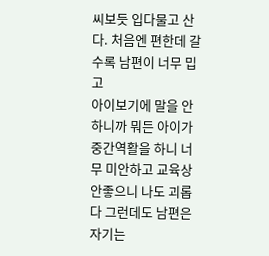씨보듯 입다물고 산다. 처음엔 편한데 갈수록 남편이 너무 밉고
아이보기에 말을 안하니까 뭐든 아이가 중간역활을 하니 너무 미안하고 교육상
안좋으니 나도 괴롭다 그런데도 남편은 자기는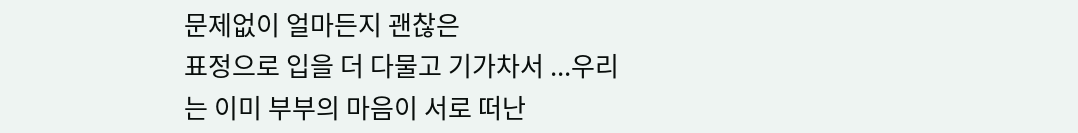문제없이 얼마든지 괜찮은
표정으로 입을 더 다물고 기가차서 ...우리는 이미 부부의 마음이 서로 떠난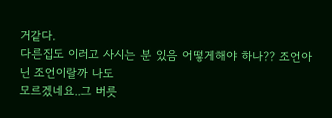거같다.
다른집도 이러고 사시는 분 있음 어떻게해야 하나?? 조언아닌 조언이랄까 나도
모르겠네요..그 버릇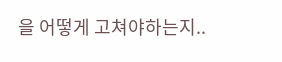을 어떻게 고쳐야하는지..